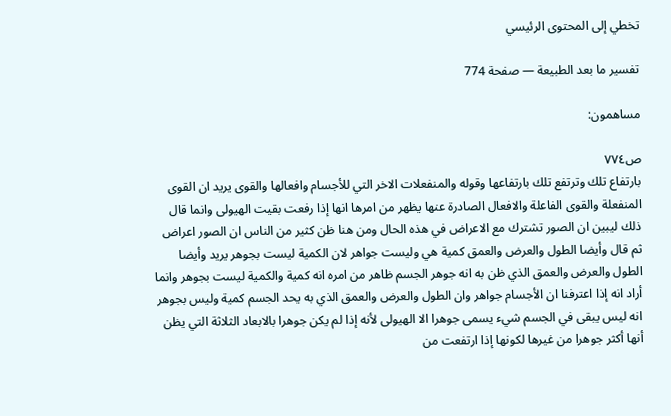تخطي إلى المحتوى الرئيسي

تفسير ما بعد الطبيعة — صفحة 774

مساهمون:

ص٧٧٤
بارتفاع تلك وترتفع تلك بارتفاعها وقوله والمنفعلات الاخر التي للأجسام وافعالها والقوى يريد ان القوى المنفعلة والقوى الفاعلة والافعال الصادرة عنها يظهر من امرها انها إذا رفعت بقيت الهيولى وانما قال ذلك ليبين ان الصور تشترك مع الاعراض في هذه الحال ومن هنا ظن كثير من الناس ان الصور اعراض ثم قال وأيضا الطول والعرض والعمق كمية هي وليست جواهر لان الكمية ليست بجوهر يريد وأيضا الطول والعرض والعمق الذي ظن به انه جوهر الجسم ظاهر من امره انه كمية والكمية ليست بجوهر وانما أراد انه إذا اعترفنا ان الأجسام جواهر وان الطول والعرض والعمق الذي به يحد الجسم كمية وليس بجوهر انه ليس يبقى في الجسم شيء يسمى جوهرا الا الهيولى لأنه إذا لم يكن جوهرا بالابعاد الثلاثة التي يظن أنها أكثر جوهرا من غيرها لكونها إذا ارتفعت من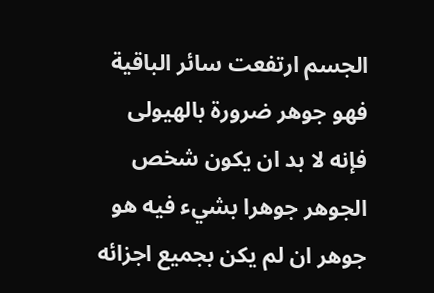الجسم ارتفعت سائر الباقية فهو جوهر ضرورة بالهيولى فإنه لا بد ان يكون شخص الجوهر جوهرا بشيء فيه هو جوهر ان لم يكن بجميع اجزائه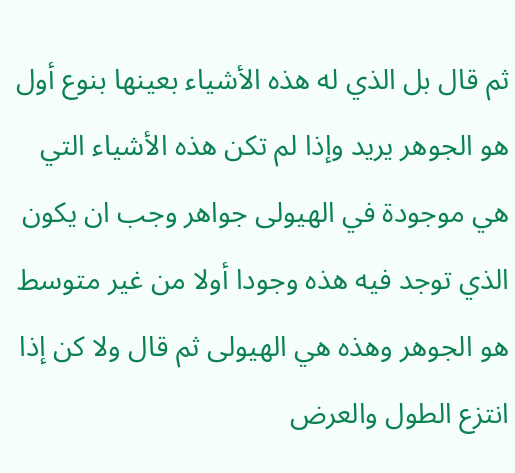ثم قال بل الذي له هذه الأشياء بعينها بنوع أول هو الجوهر يريد وإذا لم تكن هذه الأشياء التي هي موجودة في الهيولى جواهر وجب ان يكون الذي توجد فيه هذه وجودا أولا من غير متوسط هو الجوهر وهذه هي الهيولى ثم قال ولا كن إذا انتزع الطول والعرض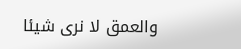والعمق لا نرى شيئا